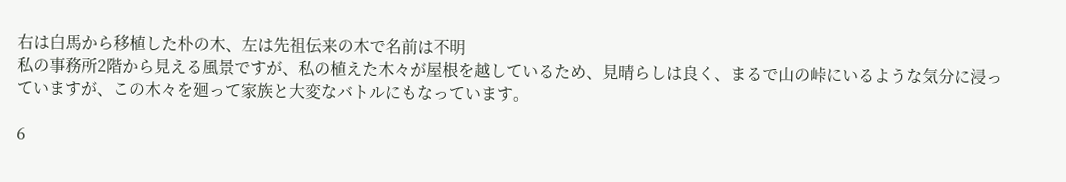右は白馬から移植した朴の木、左は先祖伝来の木で名前は不明
私の事務所2階から見える風景ですが、私の植えた木々が屋根を越しているため、見晴らしは良く、まるで山の峠にいるような気分に浸っていますが、この木々を廻って家族と大変なバトルにもなっています。

6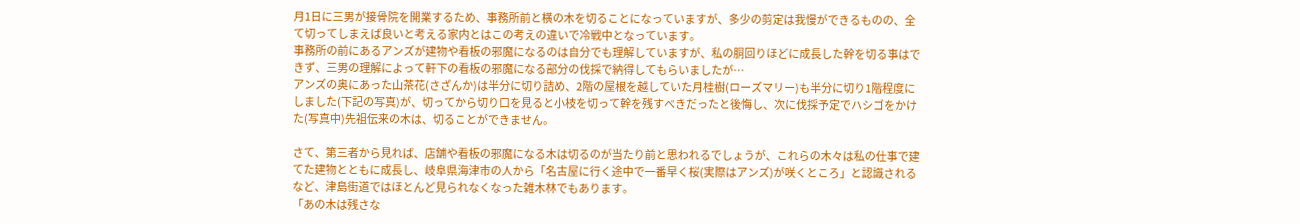月1日に三男が接骨院を開業するため、事務所前と横の木を切ることになっていますが、多少の剪定は我慢ができるものの、全て切ってしまえば良いと考える家内とはこの考えの違いで冷戦中となっています。
事務所の前にあるアンズが建物や看板の邪魔になるのは自分でも理解していますが、私の胴回りほどに成長した幹を切る事はできず、三男の理解によって軒下の看板の邪魔になる部分の伐採で納得してもらいましたが…
アンズの奥にあった山茶花(さざんか)は半分に切り詰め、2階の屋根を越していた月桂樹(ローズマリー)も半分に切り1階程度にしました(下記の写真)が、切ってから切り口を見ると小枝を切って幹を残すべきだったと後悔し、次に伐採予定でハシゴをかけた(写真中)先祖伝来の木は、切ることができません。

さて、第三者から見れば、店舗や看板の邪魔になる木は切るのが当たり前と思われるでしょうが、これらの木々は私の仕事で建てた建物とともに成長し、岐阜県海津市の人から「名古屋に行く途中で一番早く桜(実際はアンズ)が咲くところ」と認識されるなど、津島街道ではほとんど見られなくなった雑木林でもあります。
「あの木は残さな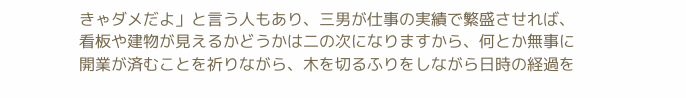きゃダメだよ」と言う人もあり、三男が仕事の実績で繁盛させれば、看板や建物が見えるかどうかは二の次になりますから、何とか無事に開業が済むことを祈りながら、木を切るふりをしながら日時の経過を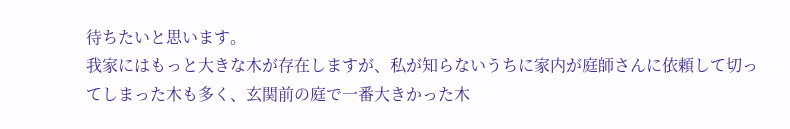待ちたいと思います。
我家にはもっと大きな木が存在しますが、私が知らないうちに家内が庭師さんに依頼して切ってしまった木も多く、玄関前の庭で一番大きかった木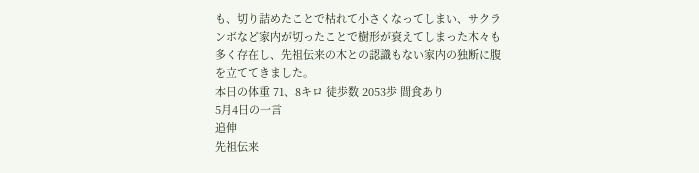も、切り詰めたことで枯れて小さくなってしまい、サクランボなど家内が切ったことで樹形が衰えてしまった木々も多く存在し、先祖伝来の木との認識もない家内の独断に腹を立ててきました。
本日の体重 71、8キロ 徒歩数 2053歩 間食あり
5月4日の一言
追伸
先祖伝来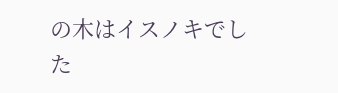の木はイスノキでした